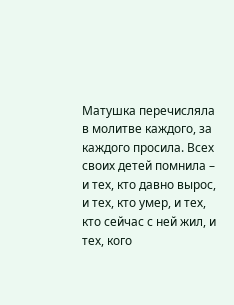Матушка перечисляла в молитве каждого, за каждого просила. Всех своих детей помнила – и тех, кто давно вырос, и тех, кто умер, и тех, кто сейчас с ней жил, и тех, кого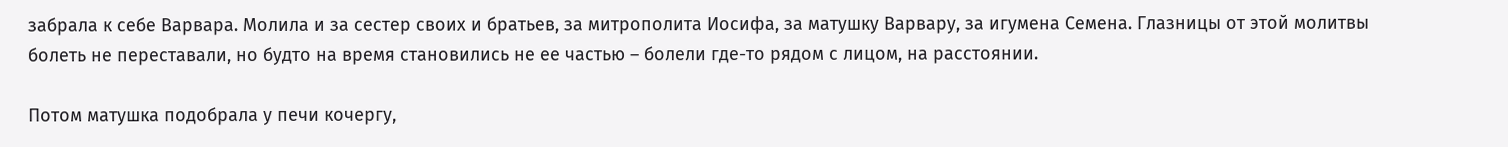забрала к себе Варвара. Молила и за сестер своих и братьев, за митрополита Иосифа, за матушку Варвару, за игумена Семена. Глазницы от этой молитвы болеть не переставали, но будто на время становились не ее частью – болели где-то рядом с лицом, на расстоянии.

Потом матушка подобрала у печи кочергу,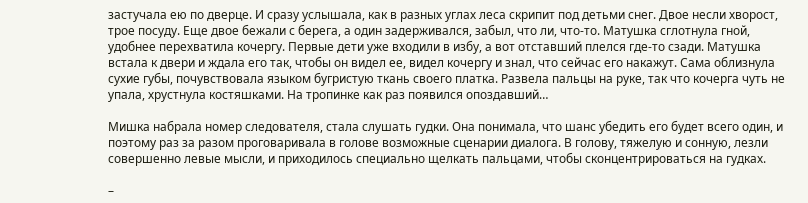застучала ею по дверце. И сразу услышала, как в разных углах леса скрипит под детьми снег. Двое несли хворост, трое посуду. Еще двое бежали с берега, а один задерживался, забыл, что ли, что-то. Матушка сглотнула гной, удобнее перехватила кочергу. Первые дети уже входили в избу, а вот отставший плелся где-то сзади. Матушка встала к двери и ждала его так, чтобы он видел ее, видел кочергу и знал, что сейчас его накажут. Сама облизнула сухие губы, почувствовала языком бугристую ткань своего платка. Развела пальцы на руке, так что кочерга чуть не упала, хрустнула костяшками. На тропинке как раз появился опоздавший…

Мишка набрала номер следователя, стала слушать гудки. Она понимала, что шанс убедить его будет всего один, и поэтому раз за разом проговаривала в голове возможные сценарии диалога. В голову, тяжелую и сонную, лезли совершенно левые мысли, и приходилось специально щелкать пальцами, чтобы сконцентрироваться на гудках.

–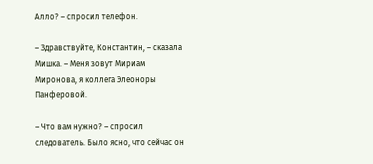Алло? – спросил телефон.

– Здравствуйте, Константин, – сказала Мишка. – Меня зовут Мириам Миронова, я коллега Элеоноры Панферовой.

– Что вам нужно? – спросил следователь. Было ясно, что сейчас он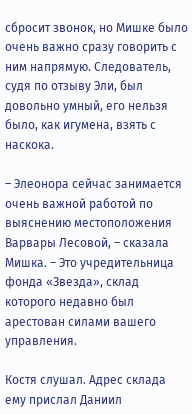сбросит звонок, но Мишке было очень важно сразу говорить с ним напрямую. Следователь, судя по отзыву Эли, был довольно умный, его нельзя было, как игумена, взять с наскока.

– Элеонора сейчас занимается очень важной работой по выяснению местоположения Варвары Лесовой, – сказала Мишка. – Это учредительница фонда «Звезда», склад которого недавно был арестован силами вашего управления.

Костя слушал. Адрес склада ему прислал Даниил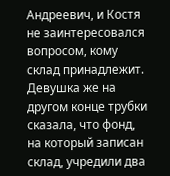Андреевич, и Костя не заинтересовался вопросом, кому склад принадлежит. Девушка же на другом конце трубки сказала, что фонд, на который записан склад, учредили два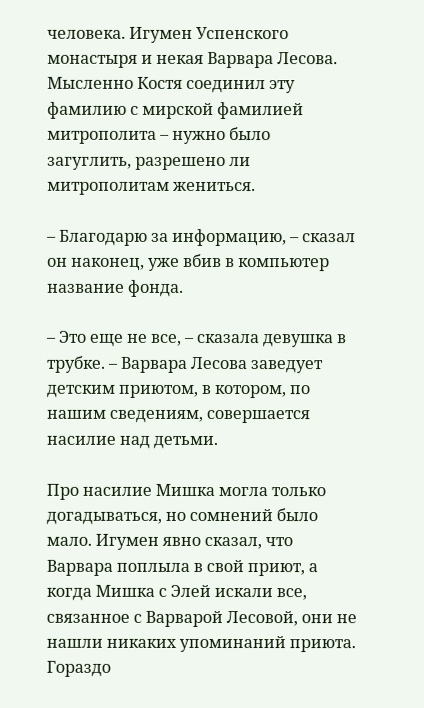человека. Игумен Успенского монастыря и некая Варвара Лесова. Мысленно Костя соединил эту фамилию с мирской фамилией митрополита – нужно было загуглить, разрешено ли митрополитам жениться.

– Благодарю за информацию, – сказал он наконец, уже вбив в компьютер название фонда.

– Это еще не все, – сказала девушка в трубке. – Варвара Лесова заведует детским приютом, в котором, по нашим сведениям, совершается насилие над детьми.

Про насилие Мишка могла только догадываться, но сомнений было мало. Игумен явно сказал, что Варвара поплыла в свой приют, а когда Мишка с Элей искали все, связанное с Варварой Лесовой, они не нашли никаких упоминаний приюта. Гораздо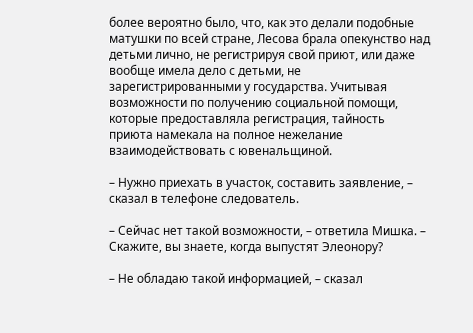более вероятно было, что, как это делали подобные матушки по всей стране, Лесова брала опекунство над детьми лично, не регистрируя свой приют, или даже вообще имела дело с детьми, не зарегистрированными у государства. Учитывая возможности по получению социальной помощи, которые предоставляла регистрация, тайность приюта намекала на полное нежелание взаимодействовать с ювенальщиной.

– Нужно приехать в участок, составить заявление, – сказал в телефоне следователь.

– Сейчас нет такой возможности, – ответила Мишка. – Скажите, вы знаете, когда выпустят Элеонору?

– Не обладаю такой информацией, – сказал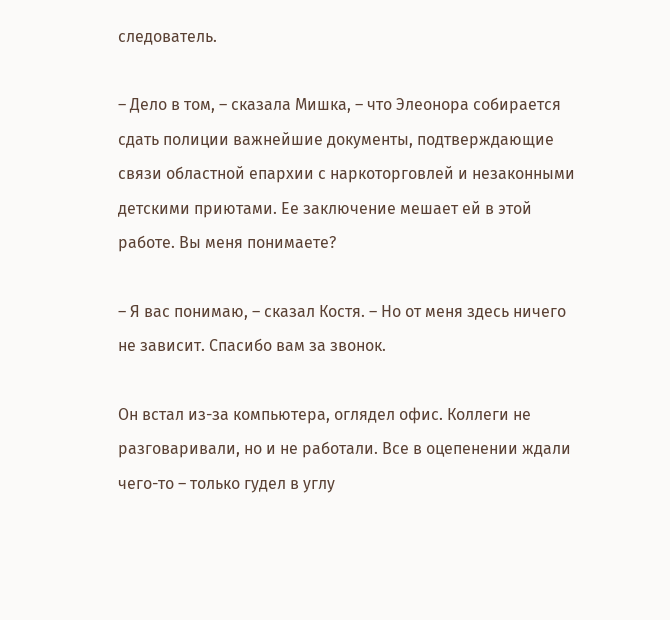следователь.

– Дело в том, – сказала Мишка, – что Элеонора собирается сдать полиции важнейшие документы, подтверждающие связи областной епархии с наркоторговлей и незаконными детскими приютами. Ее заключение мешает ей в этой работе. Вы меня понимаете?

– Я вас понимаю, – сказал Костя. – Но от меня здесь ничего не зависит. Спасибо вам за звонок.

Он встал из-за компьютера, оглядел офис. Коллеги не разговаривали, но и не работали. Все в оцепенении ждали чего-то – только гудел в углу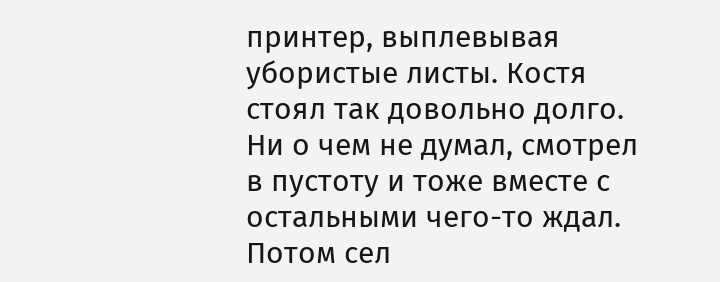принтер, выплевывая убористые листы. Костя стоял так довольно долго. Ни о чем не думал, смотрел в пустоту и тоже вместе с остальными чего-то ждал. Потом сел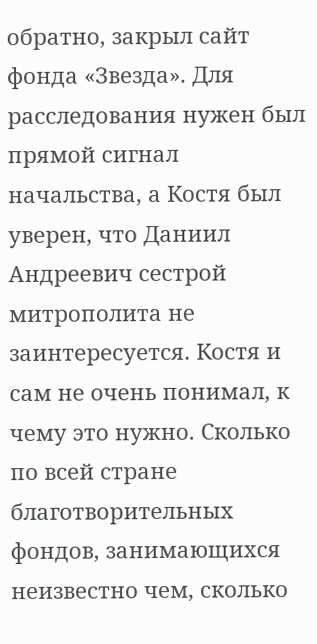обратно, закрыл сайт фонда «Звезда». Для расследования нужен был прямой сигнал начальства, а Костя был уверен, что Даниил Андреевич сестрой митрополита не заинтересуется. Костя и сам не очень понимал, к чему это нужно. Сколько по всей стране благотворительных фондов, занимающихся неизвестно чем, сколько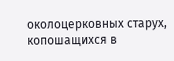околоцерковных старух, копошащихся в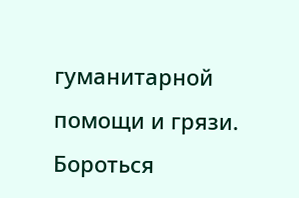гуманитарной помощи и грязи. Бороться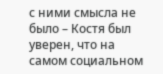с ними смысла не было – Костя был уверен, что на самом социальном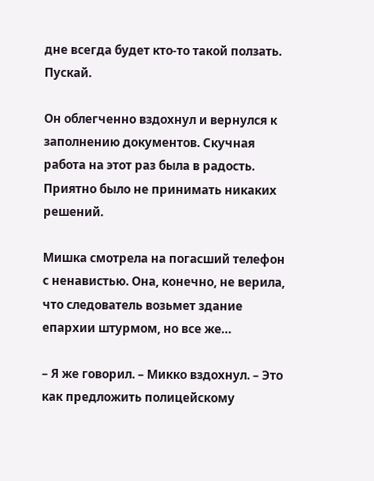дне всегда будет кто-то такой ползать. Пускай.

Он облегченно вздохнул и вернулся к заполнению документов. Скучная работа на этот раз была в радость. Приятно было не принимать никаких решений.

Мишка смотрела на погасший телефон с ненавистью. Она, конечно, не верила, что следователь возьмет здание епархии штурмом, но все же…

– Я же говорил. – Микко вздохнул. – Это как предложить полицейскому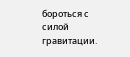бороться с силой гравитации.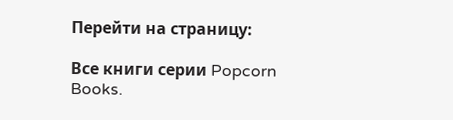Перейти на страницу:

Все книги серии Popcorn Books.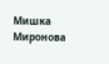Мишка Миронова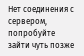Нет соединения с сервером, попробуйте зайти чуть позже